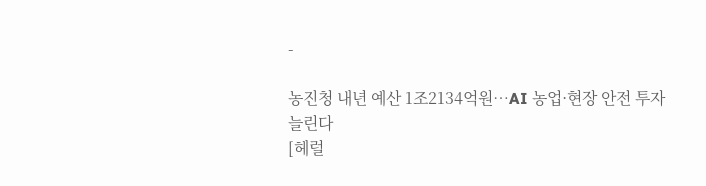-

농진청 내년 예산 1조2134억원…AI 농업·현장 안전 투자 늘린다
[헤럴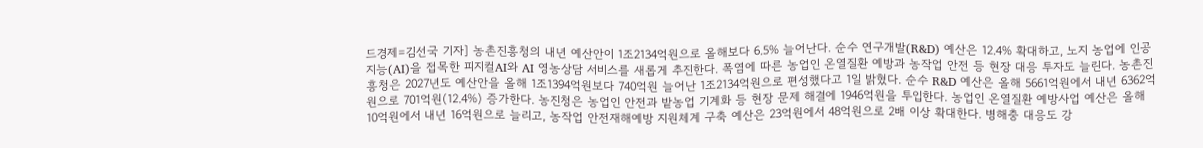드경제=김선국 기자] 농촌진흥청의 내년 예산안이 1조2134억원으로 올해보다 6.5% 늘어난다. 순수 연구개발(R&D) 예산은 12.4% 확대하고, 노지 농업에 인공지능(AI)을 접목한 피지컬AI와 AI 영농상담 서비스를 새롭게 추진한다. 폭염에 따른 농업인 온열질환 예방과 농작업 안전 등 현장 대응 투자도 늘린다. 농촌진흥청은 2027년도 예산안을 올해 1조1394억원보다 740억원 늘어난 1조2134억원으로 편성했다고 1일 밝혔다. 순수 R&D 예산은 올해 5661억원에서 내년 6362억원으로 701억원(12.4%) 증가한다. 농진청은 농업인 안전과 밭농업 기계화 등 현장 문제 해결에 1946억원을 투입한다. 농업인 온열질환 예방사업 예산은 올해 10억원에서 내년 16억원으로 늘리고, 농작업 안전재해예방 지원체계 구축 예산은 23억원에서 48억원으로 2배 이상 확대한다. 병해충 대응도 강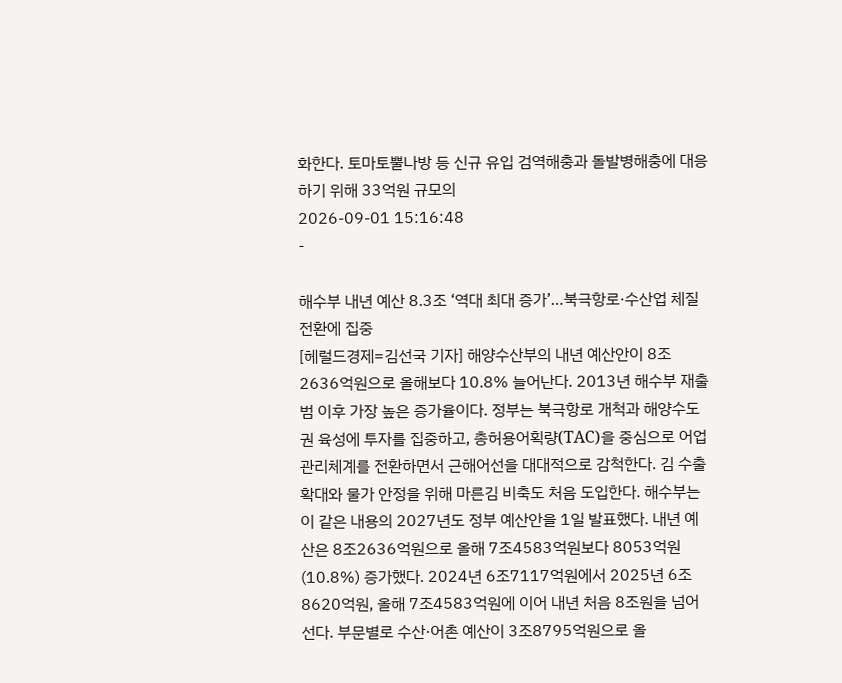화한다. 토마토뿔나방 등 신규 유입 검역해충과 돌발병해충에 대응하기 위해 33억원 규모의
2026-09-01 15:16:48
-

해수부 내년 예산 8.3조 ‘역대 최대 증가’…북극항로·수산업 체질전환에 집중
[헤럴드경제=김선국 기자] 해양수산부의 내년 예산안이 8조2636억원으로 올해보다 10.8% 늘어난다. 2013년 해수부 재출범 이후 가장 높은 증가율이다. 정부는 북극항로 개척과 해양수도권 육성에 투자를 집중하고, 총허용어획량(TAC)을 중심으로 어업관리체계를 전환하면서 근해어선을 대대적으로 감척한다. 김 수출 확대와 물가 안정을 위해 마른김 비축도 처음 도입한다. 해수부는 이 같은 내용의 2027년도 정부 예산안을 1일 발표했다. 내년 예산은 8조2636억원으로 올해 7조4583억원보다 8053억원(10.8%) 증가했다. 2024년 6조7117억원에서 2025년 6조8620억원, 올해 7조4583억원에 이어 내년 처음 8조원을 넘어선다. 부문별로 수산·어촌 예산이 3조8795억원으로 올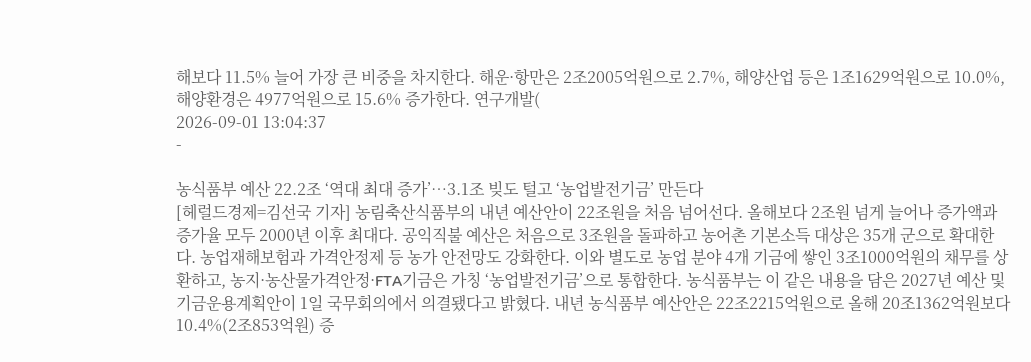해보다 11.5% 늘어 가장 큰 비중을 차지한다. 해운·항만은 2조2005억원으로 2.7%, 해양산업 등은 1조1629억원으로 10.0%, 해양환경은 4977억원으로 15.6% 증가한다. 연구개발(
2026-09-01 13:04:37
-

농식품부 예산 22.2조 ‘역대 최대 증가’…3.1조 빚도 털고 ‘농업발전기금’ 만든다
[헤럴드경제=김선국 기자] 농림축산식품부의 내년 예산안이 22조원을 처음 넘어선다. 올해보다 2조원 넘게 늘어나 증가액과 증가율 모두 2000년 이후 최대다. 공익직불 예산은 처음으로 3조원을 돌파하고 농어촌 기본소득 대상은 35개 군으로 확대한다. 농업재해보험과 가격안정제 등 농가 안전망도 강화한다. 이와 별도로 농업 분야 4개 기금에 쌓인 3조1000억원의 채무를 상환하고, 농지·농산물가격안정·FTA기금은 가칭 ‘농업발전기금’으로 통합한다. 농식품부는 이 같은 내용을 담은 2027년 예산 및 기금운용계획안이 1일 국무회의에서 의결됐다고 밝혔다. 내년 농식품부 예산안은 22조2215억원으로 올해 20조1362억원보다 10.4%(2조853억원) 증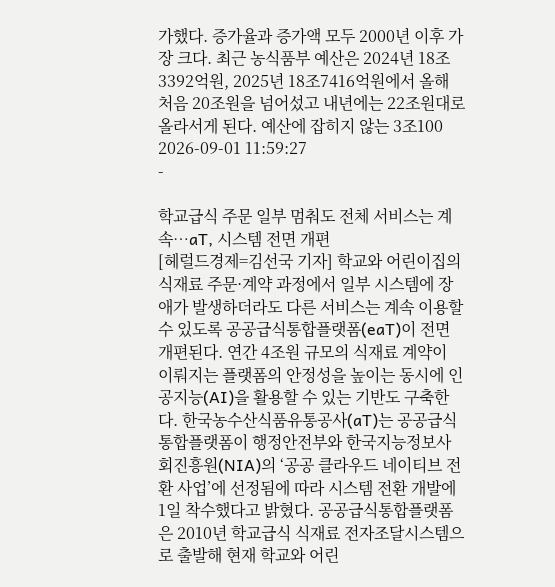가했다. 증가율과 증가액 모두 2000년 이후 가장 크다. 최근 농식품부 예산은 2024년 18조3392억원, 2025년 18조7416억원에서 올해 처음 20조원을 넘어섰고 내년에는 22조원대로 올라서게 된다. 예산에 잡히지 않는 3조100
2026-09-01 11:59:27
-

학교급식 주문 일부 멈춰도 전체 서비스는 계속…aT, 시스템 전면 개편
[헤럴드경제=김선국 기자] 학교와 어린이집의 식재료 주문·계약 과정에서 일부 시스템에 장애가 발생하더라도 다른 서비스는 계속 이용할 수 있도록 공공급식통합플랫폼(eaT)이 전면 개편된다. 연간 4조원 규모의 식재료 계약이 이뤄지는 플랫폼의 안정성을 높이는 동시에 인공지능(AI)을 활용할 수 있는 기반도 구축한다. 한국농수산식품유통공사(aT)는 공공급식통합플랫폼이 행정안전부와 한국지능정보사회진흥원(NIA)의 ‘공공 클라우드 네이티브 전환 사업’에 선정됨에 따라 시스템 전환 개발에 1일 착수했다고 밝혔다. 공공급식통합플랫폼은 2010년 학교급식 식재료 전자조달시스템으로 출발해 현재 학교와 어린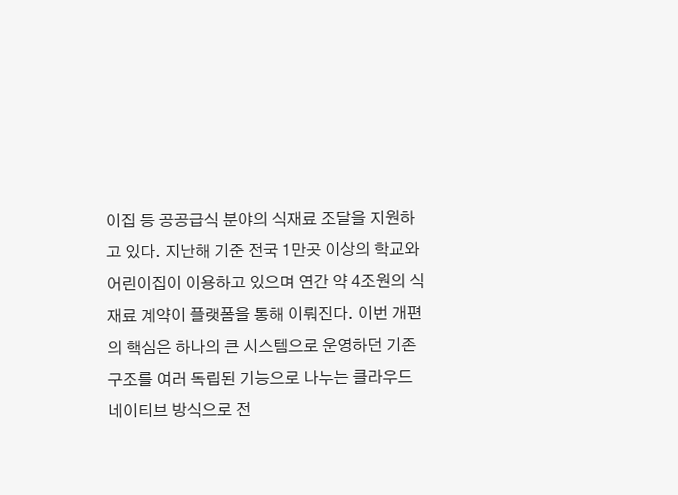이집 등 공공급식 분야의 식재료 조달을 지원하고 있다. 지난해 기준 전국 1만곳 이상의 학교와 어린이집이 이용하고 있으며 연간 약 4조원의 식재료 계약이 플랫폼을 통해 이뤄진다. 이번 개편의 핵심은 하나의 큰 시스템으로 운영하던 기존 구조를 여러 독립된 기능으로 나누는 클라우드 네이티브 방식으로 전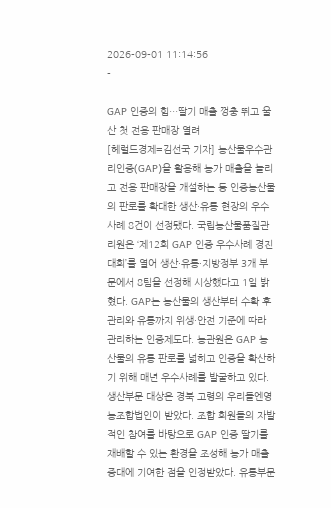2026-09-01 11:14:56
-

GAP 인증의 힘…딸기 매출 껑충 뛰고 울산 첫 전용 판매장 열려
[헤럴드경제=김선국 기자] 농산물우수관리인증(GAP)을 활용해 농가 매출을 늘리고 전용 판매장을 개설하는 등 인증농산물의 판로를 확대한 생산·유통 현장의 우수사례 8건이 선정됐다. 국립농산물품질관리원은 ‘제12회 GAP 인증 우수사례 경진대회’를 열어 생산·유통·지방정부 3개 부문에서 8팀을 선정해 시상했다고 1일 밝혔다. GAP는 농산물의 생산부터 수확 후 관리와 유통까지 위생·안전 기준에 따라 관리하는 인증제도다. 농관원은 GAP 농산물의 유통 판로를 넓히고 인증을 확산하기 위해 매년 우수사례를 발굴하고 있다. 생산부문 대상은 경북 고령의 우리들엔영농조합법인이 받았다. 조합 회원들의 자발적인 참여를 바탕으로 GAP 인증 딸기를 재배할 수 있는 환경을 조성해 농가 매출 증대에 기여한 점을 인정받았다. 유통부문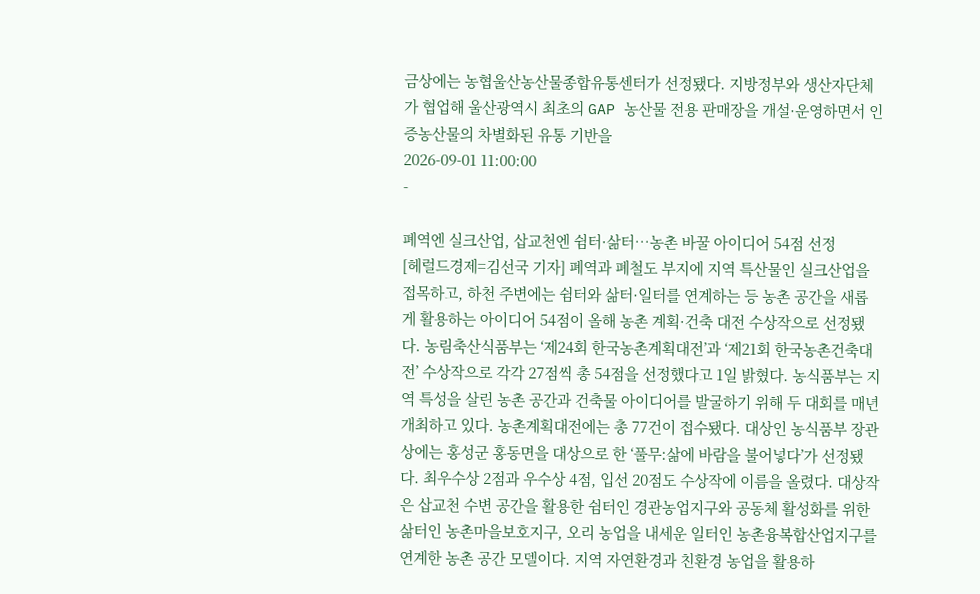금상에는 농협울산농산물종합유통센터가 선정됐다. 지방정부와 생산자단체가 협업해 울산광역시 최초의 GAP 농산물 전용 판매장을 개설·운영하면서 인증농산물의 차별화된 유통 기반을
2026-09-01 11:00:00
-

폐역엔 실크산업, 삽교천엔 쉼터·삶터…농촌 바꿀 아이디어 54점 선정
[헤럴드경제=김선국 기자] 폐역과 폐철도 부지에 지역 특산물인 실크산업을 접목하고, 하천 주변에는 쉼터와 삶터·일터를 연계하는 등 농촌 공간을 새롭게 활용하는 아이디어 54점이 올해 농촌 계획·건축 대전 수상작으로 선정됐다. 농림축산식품부는 ‘제24회 한국농촌계획대전’과 ‘제21회 한국농촌건축대전’ 수상작으로 각각 27점씩 총 54점을 선정했다고 1일 밝혔다. 농식품부는 지역 특성을 살린 농촌 공간과 건축물 아이디어를 발굴하기 위해 두 대회를 매년 개최하고 있다. 농촌계획대전에는 총 77건이 접수됐다. 대상인 농식품부 장관상에는 홍성군 홍동면을 대상으로 한 ‘풀무:삶에 바람을 불어넣다’가 선정됐다. 최우수상 2점과 우수상 4점, 입선 20점도 수상작에 이름을 올렸다. 대상작은 삽교천 수변 공간을 활용한 쉼터인 경관농업지구와 공동체 활성화를 위한 삶터인 농촌마을보호지구, 오리 농업을 내세운 일터인 농촌융복합산업지구를 연계한 농촌 공간 모델이다. 지역 자연환경과 친환경 농업을 활용하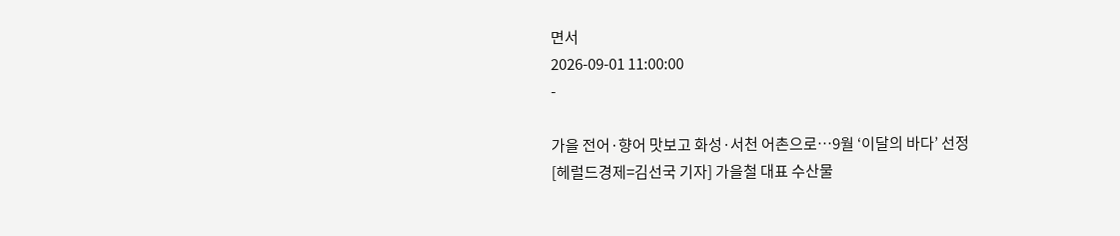면서
2026-09-01 11:00:00
-

가을 전어·향어 맛보고 화성·서천 어촌으로…9월 ‘이달의 바다’ 선정
[헤럴드경제=김선국 기자] 가을철 대표 수산물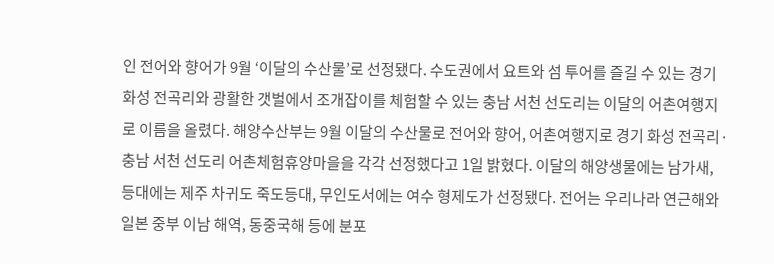인 전어와 향어가 9월 ‘이달의 수산물’로 선정됐다. 수도권에서 요트와 섬 투어를 즐길 수 있는 경기 화성 전곡리와 광활한 갯벌에서 조개잡이를 체험할 수 있는 충남 서천 선도리는 이달의 어촌여행지로 이름을 올렸다. 해양수산부는 9월 이달의 수산물로 전어와 향어, 어촌여행지로 경기 화성 전곡리·충남 서천 선도리 어촌체험휴양마을을 각각 선정했다고 1일 밝혔다. 이달의 해양생물에는 남가새, 등대에는 제주 차귀도 죽도등대, 무인도서에는 여수 형제도가 선정됐다. 전어는 우리나라 연근해와 일본 중부 이남 해역, 동중국해 등에 분포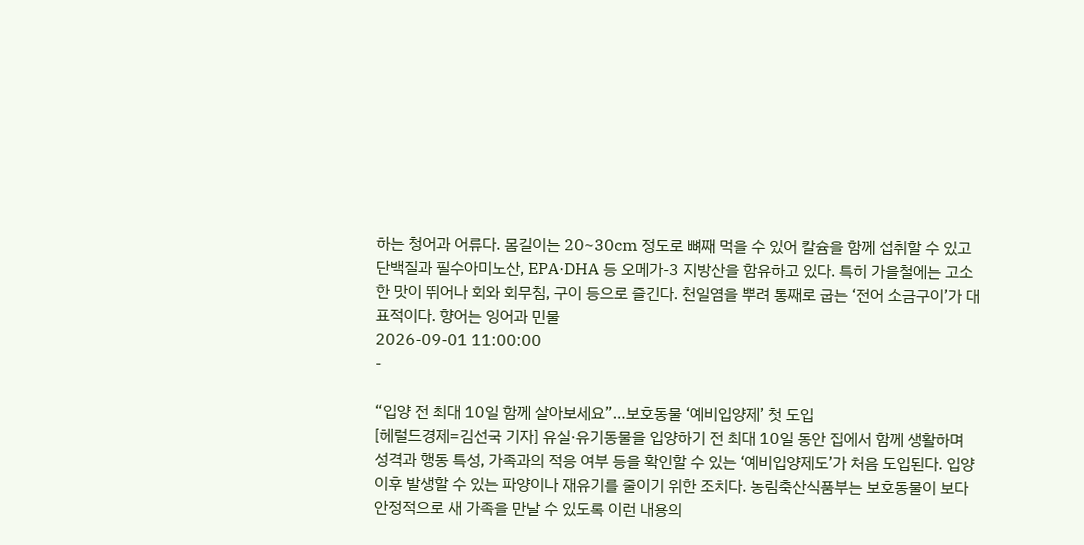하는 청어과 어류다. 몸길이는 20~30cm 정도로 뼈째 먹을 수 있어 칼슘을 함께 섭취할 수 있고 단백질과 필수아미노산, EPA·DHA 등 오메가-3 지방산을 함유하고 있다. 특히 가을철에는 고소한 맛이 뛰어나 회와 회무침, 구이 등으로 즐긴다. 천일염을 뿌려 통째로 굽는 ‘전어 소금구이’가 대표적이다. 향어는 잉어과 민물
2026-09-01 11:00:00
-

“입양 전 최대 10일 함께 살아보세요”…보호동물 ‘예비입양제’ 첫 도입
[헤럴드경제=김선국 기자] 유실·유기동물을 입양하기 전 최대 10일 동안 집에서 함께 생활하며 성격과 행동 특성, 가족과의 적응 여부 등을 확인할 수 있는 ‘예비입양제도’가 처음 도입된다. 입양 이후 발생할 수 있는 파양이나 재유기를 줄이기 위한 조치다. 농림축산식품부는 보호동물이 보다 안정적으로 새 가족을 만날 수 있도록 이런 내용의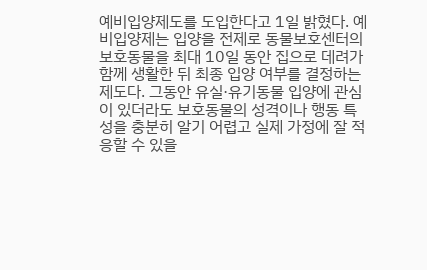예비입양제도를 도입한다고 1일 밝혔다. 예비입양제는 입양을 전제로 동물보호센터의 보호동물을 최대 10일 동안 집으로 데려가 함께 생활한 뒤 최종 입양 여부를 결정하는 제도다. 그동안 유실·유기동물 입양에 관심이 있더라도 보호동물의 성격이나 행동 특성을 충분히 알기 어렵고 실제 가정에 잘 적응할 수 있을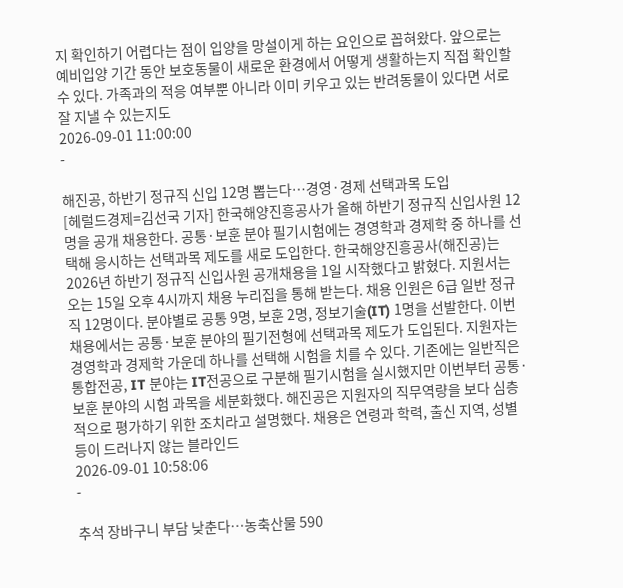지 확인하기 어렵다는 점이 입양을 망설이게 하는 요인으로 꼽혀왔다. 앞으로는 예비입양 기간 동안 보호동물이 새로운 환경에서 어떻게 생활하는지 직접 확인할 수 있다. 가족과의 적응 여부뿐 아니라 이미 키우고 있는 반려동물이 있다면 서로 잘 지낼 수 있는지도
2026-09-01 11:00:00
-

해진공, 하반기 정규직 신입 12명 뽑는다…경영·경제 선택과목 도입
[헤럴드경제=김선국 기자] 한국해양진흥공사가 올해 하반기 정규직 신입사원 12명을 공개 채용한다. 공통·보훈 분야 필기시험에는 경영학과 경제학 중 하나를 선택해 응시하는 선택과목 제도를 새로 도입한다. 한국해양진흥공사(해진공)는 2026년 하반기 정규직 신입사원 공개채용을 1일 시작했다고 밝혔다. 지원서는 오는 15일 오후 4시까지 채용 누리집을 통해 받는다. 채용 인원은 6급 일반 정규직 12명이다. 분야별로 공통 9명, 보훈 2명, 정보기술(IT) 1명을 선발한다. 이번 채용에서는 공통·보훈 분야의 필기전형에 선택과목 제도가 도입된다. 지원자는 경영학과 경제학 가운데 하나를 선택해 시험을 치를 수 있다. 기존에는 일반직은 통합전공, IT 분야는 IT전공으로 구분해 필기시험을 실시했지만 이번부터 공통·보훈 분야의 시험 과목을 세분화했다. 해진공은 지원자의 직무역량을 보다 심층적으로 평가하기 위한 조치라고 설명했다. 채용은 연령과 학력, 출신 지역, 성별 등이 드러나지 않는 블라인드
2026-09-01 10:58:06
-

추석 장바구니 부담 낮춘다…농축산물 590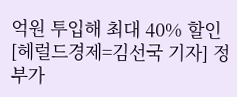억원 투입해 최대 40% 할인
[헤럴드경제=김선국 기자] 정부가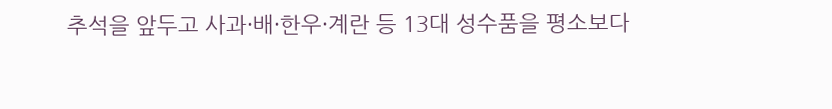추석을 앞두고 사과·배·한우·계란 등 13대 성수품을 평소보다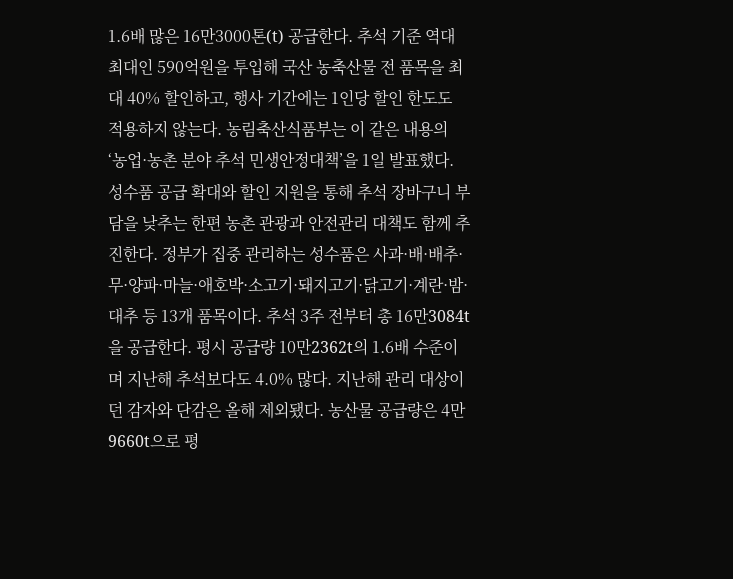1.6배 많은 16만3000톤(t) 공급한다. 추석 기준 역대 최대인 590억원을 투입해 국산 농축산물 전 품목을 최대 40% 할인하고, 행사 기간에는 1인당 할인 한도도 적용하지 않는다. 농림축산식품부는 이 같은 내용의 ‘농업·농촌 분야 추석 민생안정대책’을 1일 발표했다. 성수품 공급 확대와 할인 지원을 통해 추석 장바구니 부담을 낮추는 한편 농촌 관광과 안전관리 대책도 함께 추진한다. 정부가 집중 관리하는 성수품은 사과·배·배추·무·양파·마늘·애호박·소고기·돼지고기·닭고기·계란·밤·대추 등 13개 품목이다. 추석 3주 전부터 총 16만3084t을 공급한다. 평시 공급량 10만2362t의 1.6배 수준이며 지난해 추석보다도 4.0% 많다. 지난해 관리 대상이던 감자와 단감은 올해 제외됐다. 농산물 공급량은 4만9660t으로 평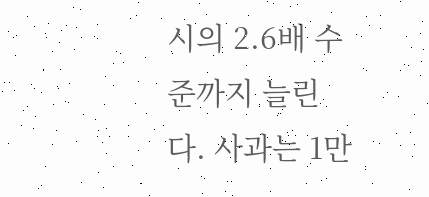시의 2.6배 수준까지 늘린다. 사과는 1만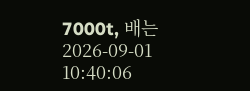7000t, 배는
2026-09-01 10:40:06